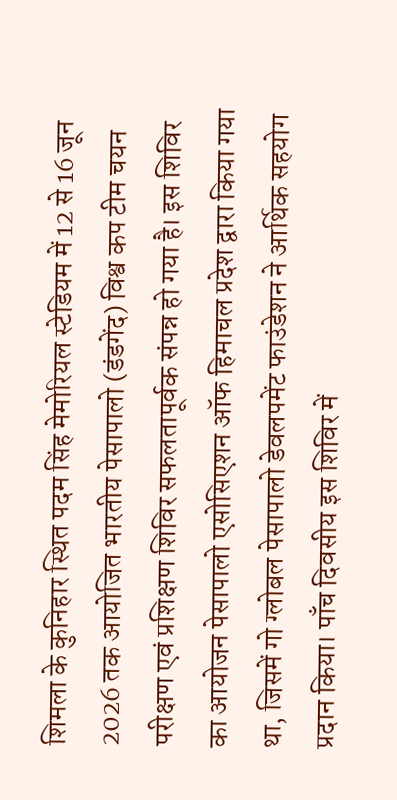शिमला के कुनिहार स्थित पदम सिंह मेमोरियल स्टेडियम में 12 से 16 जून 2026 तक आयोजित भारतीय पेसापालो (डंडगेंद) विश्व कप टीम चयन परीक्षण एवं प्रशिक्षण शिविर सफलतापूर्वक संपन्न हो गया है। इस शिविर का आयोजन पेसापालो एसोसिएशन ऑफ हिमाचल प्रदेश द्वारा किया गया था, जिसमें गो ग्लोबल पेसापालो डेवलपमेंट फाउंडेशन ने आर्थिक सहयोग प्रदान किया। पाँच दिवसीय इस शिविर में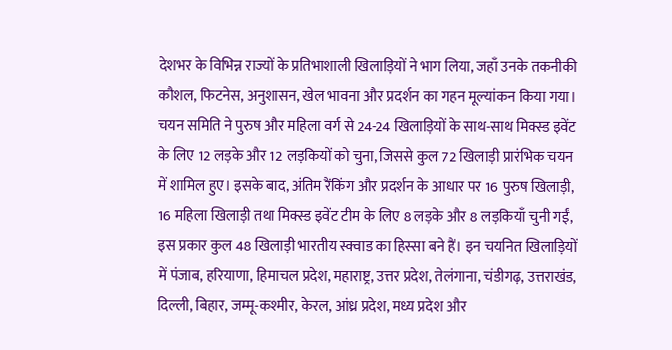देशभर के विभिन्न राज्यों के प्रतिभाशाली खिलाड़ियों ने भाग लिया, जहाँ उनके तकनीकी कौशल, फिटनेस, अनुशासन, खेल भावना और प्रदर्शन का गहन मूल्यांकन किया गया। चयन समिति ने पुरुष और महिला वर्ग से 24-24 खिलाड़ियों के साथ-साथ मिक्स्ड इवेंट के लिए 12 लड़के और 12 लड़कियों को चुना, जिससे कुल 72 खिलाड़ी प्रारंभिक चयन में शामिल हुए। इसके बाद, अंतिम रैंकिंग और प्रदर्शन के आधार पर 16 पुरुष खिलाड़ी, 16 महिला खिलाड़ी तथा मिक्स्ड इवेंट टीम के लिए 8 लड़के और 8 लड़कियाँ चुनी गईं, इस प्रकार कुल 48 खिलाड़ी भारतीय स्क्वाड का हिस्सा बने हैं। इन चयनित खिलाड़ियों में पंजाब, हरियाणा, हिमाचल प्रदेश, महाराष्ट्र, उत्तर प्रदेश, तेलंगाना, चंडीगढ़, उत्तराखंड, दिल्ली, बिहार, जम्मू-कश्मीर, केरल, आंध्र प्रदेश, मध्य प्रदेश और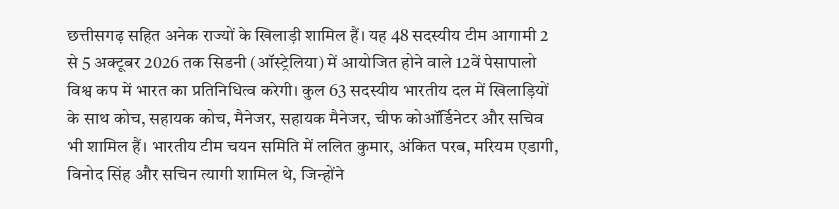छत्तीसगढ़ सहित अनेक राज्यों के खिलाड़ी शामिल हैं। यह 48 सदस्यीय टीम आगामी 2 से 5 अक्टूबर 2026 तक सिडनी (ऑस्ट्रेलिया) में आयोजित होने वाले 12वें पेसापालो विश्व कप में भारत का प्रतिनिधित्व करेगी। कुल 63 सदस्यीय भारतीय दल में खिलाड़ियों के साथ कोच, सहायक कोच, मैनेजर, सहायक मैनेजर, चीफ कोऑर्डिनेटर और सचिव भी शामिल हैं। भारतीय टीम चयन समिति में ललित कुमार, अंकित परब, मरियम एडागी, विनोद सिंह और सचिन त्यागी शामिल थे, जिन्होंने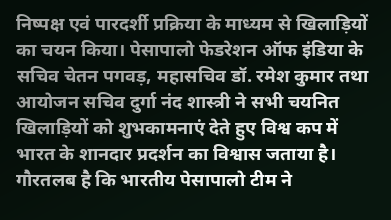निष्पक्ष एवं पारदर्शी प्रक्रिया के माध्यम से खिलाड़ियों का चयन किया। पेसापालो फेडरेशन ऑफ इंडिया के सचिव चेतन पगवड़, महासचिव डॉ. रमेश कुमार तथा आयोजन सचिव दुर्गा नंद शास्त्री ने सभी चयनित खिलाड़ियों को शुभकामनाएं देते हुए विश्व कप में भारत के शानदार प्रदर्शन का विश्वास जताया है। गौरतलब है कि भारतीय पेसापालो टीम ने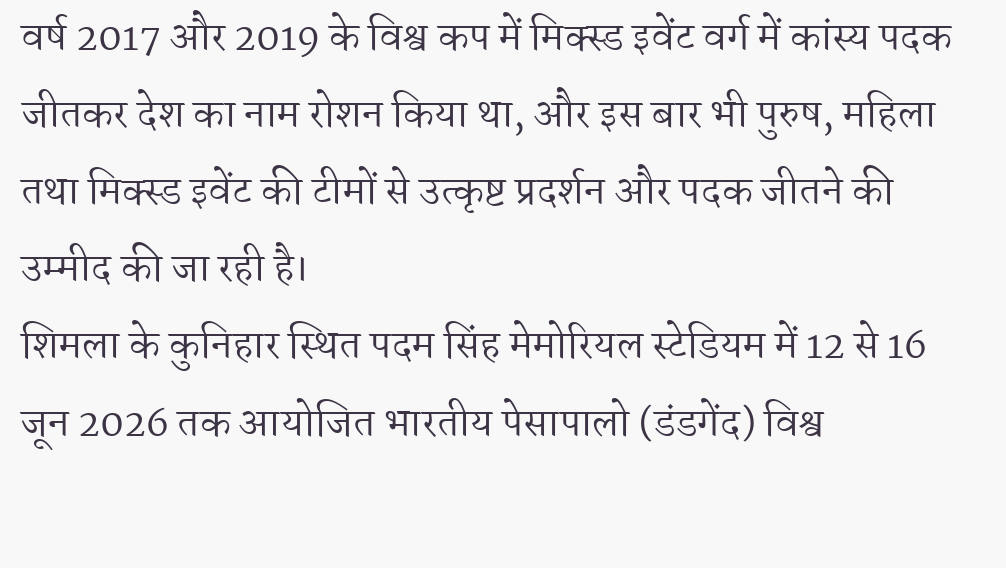वर्ष 2017 और 2019 के विश्व कप में मिक्स्ड इवेंट वर्ग में कांस्य पदक जीतकर देश का नाम रोशन किया था, और इस बार भी पुरुष, महिला तथा मिक्स्ड इवेंट की टीमों से उत्कृष्ट प्रदर्शन और पदक जीतने की उम्मीद की जा रही है।
शिमला के कुनिहार स्थित पदम सिंह मेमोरियल स्टेडियम में 12 से 16 जून 2026 तक आयोजित भारतीय पेसापालो (डंडगेंद) विश्व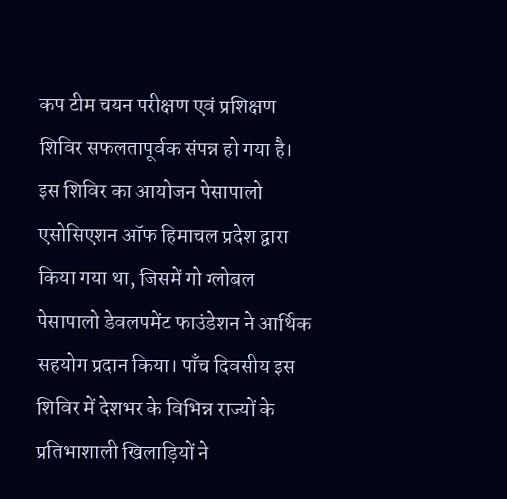कप टीम चयन परीक्षण एवं प्रशिक्षण शिविर सफलतापूर्वक संपन्न हो गया है। इस शिविर का आयोजन पेसापालो एसोसिएशन ऑफ हिमाचल प्रदेश द्वारा किया गया था, जिसमें गो ग्लोबल पेसापालो डेवलपमेंट फाउंडेशन ने आर्थिक सहयोग प्रदान किया। पाँच दिवसीय इस शिविर में देशभर के विभिन्न राज्यों के प्रतिभाशाली खिलाड़ियों ने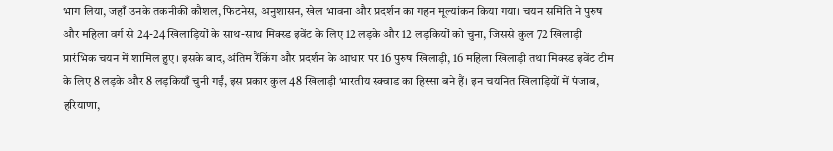भाग लिया, जहाँ उनके तकनीकी कौशल, फिटनेस, अनुशासन, खेल भावना और प्रदर्शन का गहन मूल्यांकन किया गया। चयन समिति ने पुरुष और महिला वर्ग से 24-24 खिलाड़ियों के साथ-साथ मिक्स्ड इवेंट के लिए 12 लड़के और 12 लड़कियों को चुना, जिससे कुल 72 खिलाड़ी प्रारंभिक चयन में शामिल हुए। इसके बाद, अंतिम रैंकिंग और प्रदर्शन के आधार पर 16 पुरुष खिलाड़ी, 16 महिला खिलाड़ी तथा मिक्स्ड इवेंट टीम के लिए 8 लड़के और 8 लड़कियाँ चुनी गईं, इस प्रकार कुल 48 खिलाड़ी भारतीय स्क्वाड का हिस्सा बने हैं। इन चयनित खिलाड़ियों में पंजाब, हरियाणा,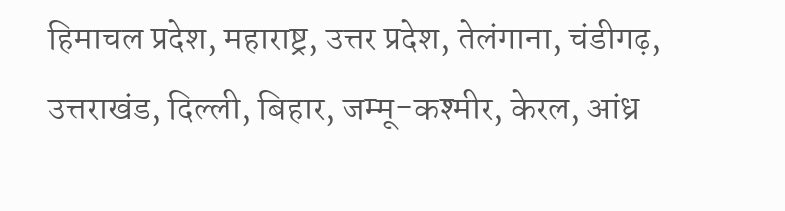हिमाचल प्रदेश, महाराष्ट्र, उत्तर प्रदेश, तेलंगाना, चंडीगढ़, उत्तराखंड, दिल्ली, बिहार, जम्मू-कश्मीर, केरल, आंध्र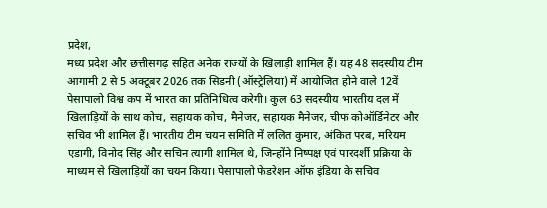प्रदेश,
मध्य प्रदेश और छत्तीसगढ़ सहित अनेक राज्यों के खिलाड़ी शामिल हैं। यह 48 सदस्यीय टीम आगामी 2 से 5 अक्टूबर 2026 तक सिडनी (ऑस्ट्रेलिया) में आयोजित होने वाले 12वें पेसापालो विश्व कप में भारत का प्रतिनिधित्व करेगी। कुल 63 सदस्यीय भारतीय दल में खिलाड़ियों के साथ कोच, सहायक कोच, मैनेजर, सहायक मैनेजर, चीफ कोऑर्डिनेटर और सचिव भी शामिल हैं। भारतीय टीम चयन समिति में ललित कुमार, अंकित परब, मरियम एडागी, विनोद सिंह और सचिन त्यागी शामिल थे, जिन्होंने निष्पक्ष एवं पारदर्शी प्रक्रिया के माध्यम से खिलाड़ियों का चयन किया। पेसापालो फेडरेशन ऑफ इंडिया के सचिव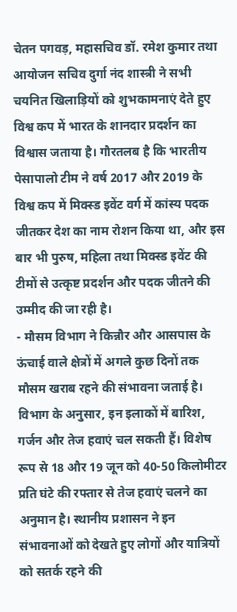चेतन पगवड़, महासचिव डॉ. रमेश कुमार तथा आयोजन सचिव दुर्गा नंद शास्त्री ने सभी चयनित खिलाड़ियों को शुभकामनाएं देते हुए विश्व कप में भारत के शानदार प्रदर्शन का विश्वास जताया है। गौरतलब है कि भारतीय पेसापालो टीम ने वर्ष 2017 और 2019 के विश्व कप में मिक्स्ड इवेंट वर्ग में कांस्य पदक जीतकर देश का नाम रोशन किया था, और इस बार भी पुरुष, महिला तथा मिक्स्ड इवेंट की टीमों से उत्कृष्ट प्रदर्शन और पदक जीतने की उम्मीद की जा रही है।
- मौसम विभाग ने किन्नौर और आसपास के ऊंचाई वाले क्षेत्रों में अगले कुछ दिनों तक मौसम खराब रहने की संभावना जताई है। विभाग के अनुसार, इन इलाकों में बारिश, गर्जन और तेज हवाएं चल सकती हैं। विशेष रूप से 18 और 19 जून को 40-50 किलोमीटर प्रति घंटे की रफ्तार से तेज हवाएं चलने का अनुमान है। स्थानीय प्रशासन ने इन संभावनाओं को देखते हुए लोगों और यात्रियों को सतर्क रहने की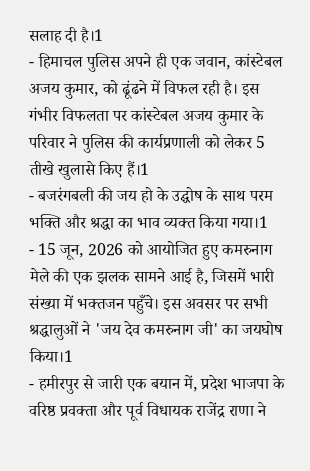सलाह दी है।1
- हिमाचल पुलिस अपने ही एक जवान, कांस्टेबल अजय कुमार, को ढूंढने में विफल रही है। इस गंभीर विफलता पर कांस्टेबल अजय कुमार के परिवार ने पुलिस की कार्यप्रणाली को लेकर 5 तीखे खुलासे किए हैं।1
- बजरंगबली की जय हो के उद्घोष के साथ परम भक्ति और श्रद्धा का भाव व्यक्त किया गया।1
- 15 जून, 2026 को आयोजित हुए कमरुनाग मेले की एक झलक सामने आई है, जिसमें भारी संख्या में भक्तजन पहुँचे। इस अवसर पर सभी श्रद्धालुओं ने 'जय देव कमरुनाग जी' का जयघोष किया।1
- हमीरपुर से जारी एक बयान में, प्रदेश भाजपा के वरिष्ठ प्रवक्ता और पूर्व विधायक राजेंद्र राणा ने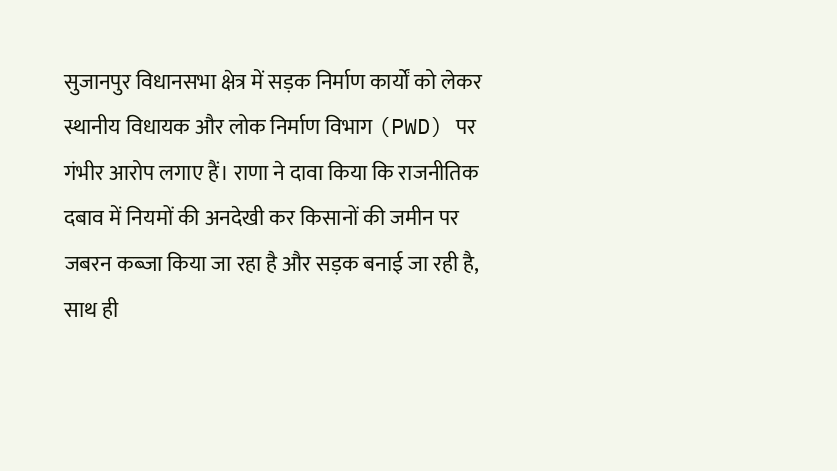सुजानपुर विधानसभा क्षेत्र में सड़क निर्माण कार्यों को लेकर स्थानीय विधायक और लोक निर्माण विभाग (PWD) पर गंभीर आरोप लगाए हैं। राणा ने दावा किया कि राजनीतिक दबाव में नियमों की अनदेखी कर किसानों की जमीन पर जबरन कब्जा किया जा रहा है और सड़क बनाई जा रही है, साथ ही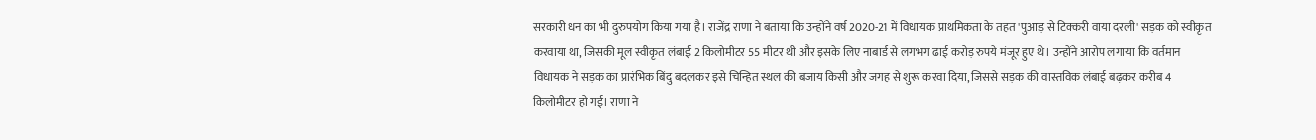सरकारी धन का भी दुरुपयोग किया गया है। राजेंद्र राणा ने बताया कि उन्होंने वर्ष 2020-21 में विधायक प्राथमिकता के तहत 'पुआड़ से टिक्करी वाया दरली' सड़क को स्वीकृत करवाया था, जिसकी मूल स्वीकृत लंबाई 2 किलोमीटर 55 मीटर थी और इसके लिए नाबार्ड से लगभग ढाई करोड़ रुपये मंजूर हुए थे। उन्होंने आरोप लगाया कि वर्तमान विधायक ने सड़क का प्रारंभिक बिंदु बदलकर इसे चिन्हित स्थल की बजाय किसी और जगह से शुरू करवा दिया, जिससे सड़क की वास्तविक लंबाई बढ़कर करीब 4 किलोमीटर हो गई। राणा ने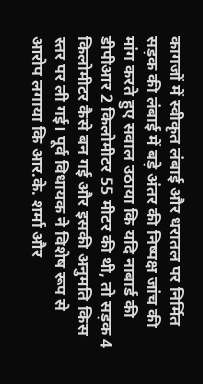कागजों में स्वीकृत लंबाई और धरातल पर निर्मित सड़क की लंबाई में बड़े अंतर की निष्पक्ष जांच की मांग करते हुए सवाल उठाया कि यदि नाबार्ड की डीपीआर 2 किलोमीटर 55 मीटर की थी, तो सड़क 4 किलोमीटर कैसे बन गई और इसकी अनुमति किस स्तर पर ली गई। पूर्व विधायक ने विशेष रूप से आरोप लगाया कि आर.के. शर्मा और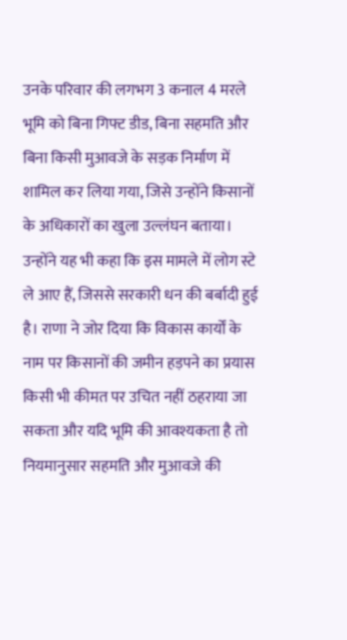उनके परिवार की लगभग 3 कनाल 4 मरले भूमि को बिना गिफ्ट डीड, बिना सहमति और बिना किसी मुआवजे के सड़क निर्माण में शामिल कर लिया गया, जिसे उन्होंने किसानों के अधिकारों का खुला उल्लंघन बताया। उन्होंने यह भी कहा कि इस मामले में लोग स्टे ले आए हैं, जिससे सरकारी धन की बर्बादी हुई है। राणा ने जोर दिया कि विकास कार्यों के नाम पर किसानों की जमीन हड़पने का प्रयास किसी भी कीमत पर उचित नहीं ठहराया जा सकता और यदि भूमि की आवश्यकता है तो नियमानुसार सहमति और मुआवजे की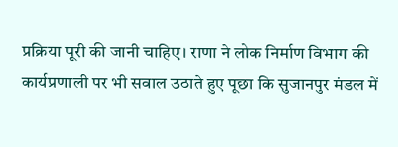प्रक्रिया पूरी की जानी चाहिए। राणा ने लोक निर्माण विभाग की कार्यप्रणाली पर भी सवाल उठाते हुए पूछा कि सुजानपुर मंडल में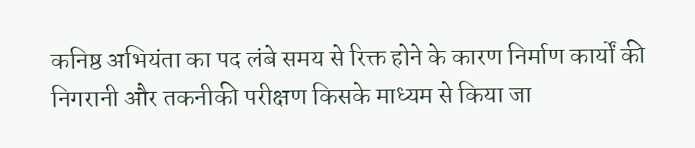कनिष्ठ अभियंता का पद लंबे समय से रिक्त होने के कारण निर्माण कार्यों की निगरानी और तकनीकी परीक्षण किसके माध्यम से किया जा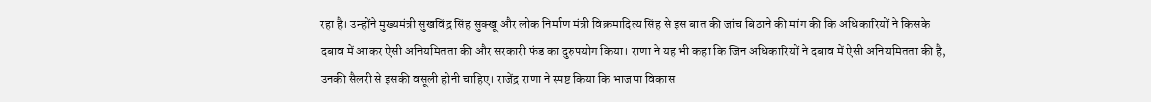रहा है। उन्होंने मुख्यमंत्री सुखविंद्र सिंह सुक्खू और लोक निर्माण मंत्री विक्रमादित्य सिंह से इस बात की जांच बिठाने की मांग की कि अधिकारियों ने किसके दबाव में आकर ऐसी अनियमितता की और सरकारी फंड का दुरुपयोग किया। राणा ने यह भी कहा कि जिन अधिकारियों ने दबाव में ऐसी अनियमितता की है, उनकी सैलरी से इसकी वसूली होनी चाहिए। राजेंद्र राणा ने स्पष्ट किया कि भाजपा विकास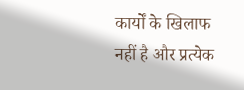कार्यों के खिलाफ नहीं है और प्रत्येक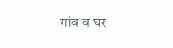गांव व घर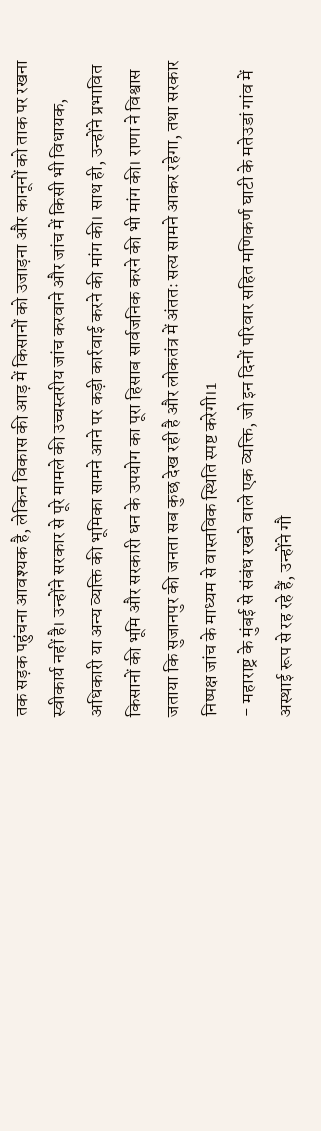तक सड़क पहुंचना आवश्यक है, लेकिन विकास की आड़ में किसानों को उजाड़ना और कानूनों को ताक पर रखना स्वीकार्य नहीं है। उन्होंने सरकार से पूरे मामले की उच्चस्तरीय जांच करवाने और जांच में किसी भी विधायक, अधिकारी या अन्य व्यक्ति की भूमिका सामने आने पर कड़ी कार्रवाई करने की मांग की। साथ ही, उन्होंने प्रभावित किसानों की भूमि और सरकारी धन के उपयोग का पूरा हिसाब सार्वजनिक करने की भी मांग की। राणा ने विश्वास जताया कि सुजानपुर की जनता सब कुछ देख रही है और लोकतंत्र में अंततः सत्य सामने आकर रहेगा, तथा सरकार निष्पक्ष जांच के माध्यम से वास्तविक स्थिति स्पष्ट करेगी।1
- महाराष्ट्र के मुंबई से संबंध रखने वाले एक व्यक्ति, जो इन दिनों परिवार सहित मणिकर्ण घाटी के मतेउडां गांव में अस्थाई रूप से रह रहे हैं, उन्होंने गौ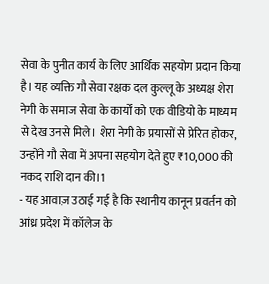सेवा के पुनीत कार्य के लिए आर्थिक सहयोग प्रदान किया है। यह व्यक्ति गौ सेवा रक्षक दल कुल्लू के अध्यक्ष शेरा नेगी के समाज सेवा के कार्यों को एक वीडियो के माध्यम से देख उनसे मिले। शेरा नेगी के प्रयासों से प्रेरित होकर, उन्होंने गौ सेवा में अपना सहयोग देते हुए ₹10,000 की नकद राशि दान की।1
- यह आवाज़ उठाई गई है कि स्थानीय कानून प्रवर्तन को आंध्र प्रदेश में कॉलेज के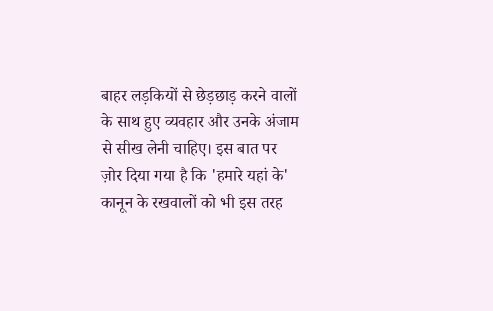बाहर लड़कियों से छेड़छाड़ करने वालों के साथ हुए व्यवहार और उनके अंजाम से सीख लेनी चाहिए। इस बात पर ज़ोर दिया गया है कि 'हमारे यहां के' कानून के रखवालों को भी इस तरह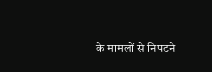के मामलों से निपटने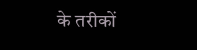के तरीकों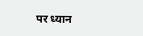पर ध्यान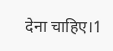देना चाहिए।1